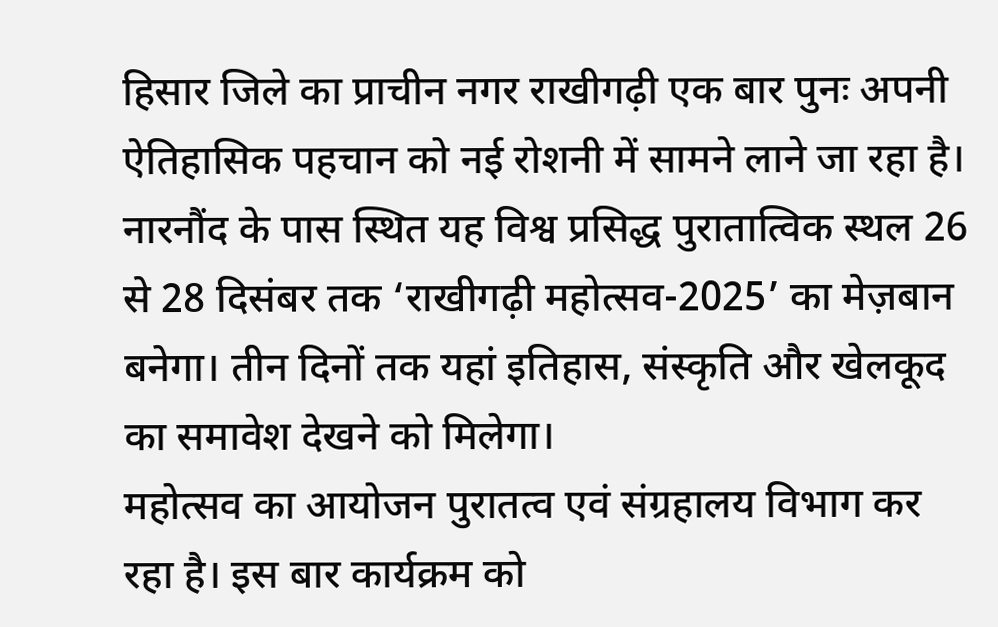हिसार जिले का प्राचीन नगर राखीगढ़ी एक बार पुनः अपनी ऐतिहासिक पहचान को नई रोशनी में सामने लाने जा रहा है। नारनौंद के पास स्थित यह विश्व प्रसिद्ध पुरातात्विक स्थल 26 से 28 दिसंबर तक ‘राखीगढ़ी महोत्सव-2025’ का मेज़बान बनेगा। तीन दिनों तक यहां इतिहास, संस्कृति और खेलकूद का समावेश देखने को मिलेगा।
महोत्सव का आयोजन पुरातत्व एवं संग्रहालय विभाग कर रहा है। इस बार कार्यक्रम को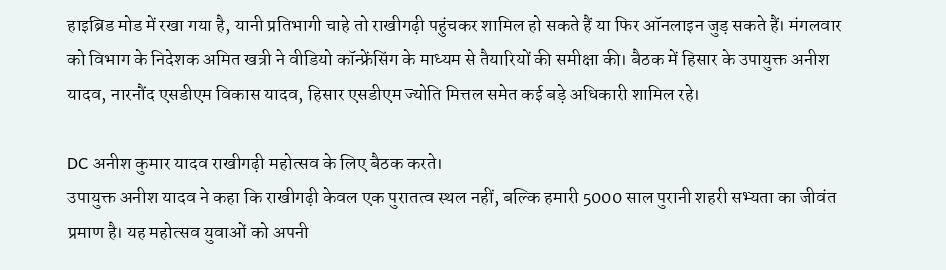हाइब्रिड मोड में रखा गया है, यानी प्रतिभागी चाहे तो राखीगढ़ी पहुंचकर शामिल हो सकते हैं या फिर ऑनलाइन जुड़ सकते हैं। मंगलवार को विभाग के निदेशक अमित खत्री ने वीडियो कॉन्फ्रेंसिंग के माध्यम से तैयारियों की समीक्षा की। बैठक में हिसार के उपायुक्त अनीश यादव, नारनौंद एसडीएम विकास यादव, हिसार एसडीएम ज्योति मित्तल समेत कई बड़े अधिकारी शामिल रहे।

DC अनीश कुमार यादव राखीगढ़ी महोत्सव के लिए बैठक करते।
उपायुक्त अनीश यादव ने कहा कि राखीगढ़ी केवल एक पुरातत्व स्थल नहीं, बल्कि हमारी 5000 साल पुरानी शहरी सभ्यता का जीवंत प्रमाण है। यह महोत्सव युवाओं को अपनी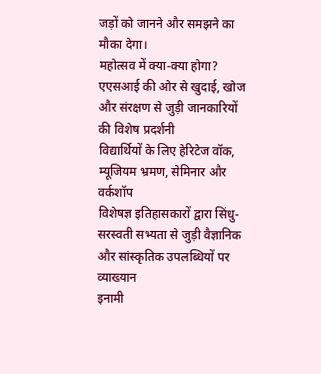जड़ों को जानने और समझने का मौका देगा।
महोत्सव में क्या-क्या होगा?
एएसआई की ओर से खुदाई, खोज और संरक्षण से जुड़ी जानकारियों की विशेष प्रदर्शनी
विद्यार्थियों के लिए हेरिटेज वॉक, म्यूजियम भ्रमण, सेमिनार और वर्कशॉप
विशेषज्ञ इतिहासकारों द्वारा सिंधु-सरस्वती सभ्यता से जुड़ी वैज्ञानिक और सांस्कृतिक उपलब्धियों पर व्याख्यान
इनामी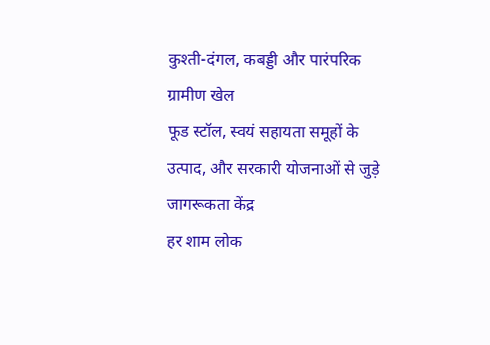कुश्ती-दंगल, कबड्डी और पारंपरिक ग्रामीण खेल
फूड स्टॉल, स्वयं सहायता समूहों के उत्पाद, और सरकारी योजनाओं से जुड़े जागरूकता केंद्र
हर शाम लोक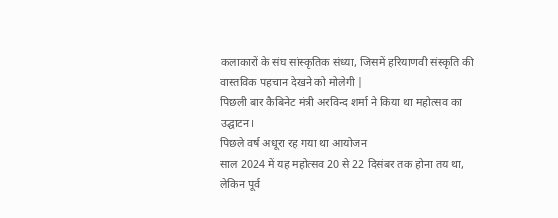कलाकारों के संघ सांस्कृतिक संध्या, जिसमें हरियाणवी संस्कृति की वास्तविक पहचान देखने को मोलेगी |
पिछली बार कैबिनेट मंत्री अरविन्द शर्मा ने किया था महोत्सव का उद्घाटन।
पिछले वर्ष अधूरा रह गया था आयोजन
साल 2024 में यह महोत्सव 20 से 22 दिसंबर तक होना तय था, लेकिन पूर्व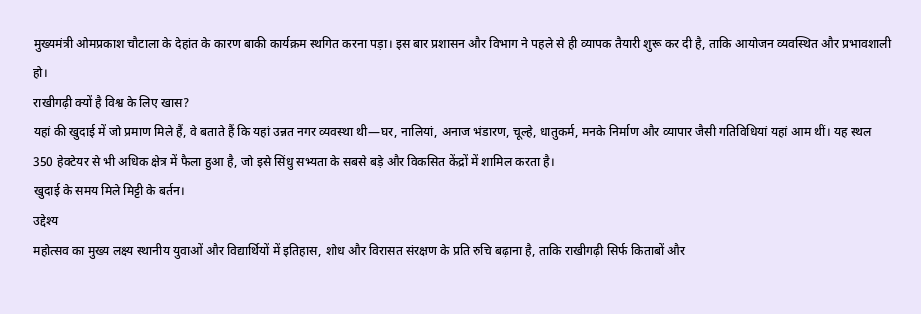मुख्यमंत्री ओमप्रकाश चौटाला के देहांत के कारण बाकी कार्यक्रम स्थगित करना पड़ा। इस बार प्रशासन और विभाग ने पहले से ही व्यापक तैयारी शुरू कर दी है, ताकि आयोजन व्यवस्थित और प्रभावशाली हो।
राखीगढ़ी क्यों है विश्व के लिए खास?
यहां की खुदाई में जो प्रमाण मिले हैं, वे बताते हैं कि यहां उन्नत नगर व्यवस्था थी—घर, नालियां, अनाज भंडारण, चूल्हे, धातुकर्म, मनके निर्माण और व्यापार जैसी गतिविधियां यहां आम थीं। यह स्थल 350 हेक्टेयर से भी अधिक क्षेत्र में फैला हुआ है, जो इसे सिंधु सभ्यता के सबसे बड़े और विकसित केंद्रों में शामिल करता है।
खुदाई के समय मिले मिट्टी के बर्तन।
उद्देश्य
महोत्सव का मुख्य लक्ष्य स्थानीय युवाओं और विद्यार्थियों में इतिहास, शोध और विरासत संरक्षण के प्रति रुचि बढ़ाना है, ताकि राखीगढ़ी सिर्फ किताबों और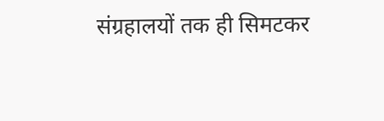संग्रहालयों तक ही सिमटकर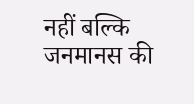नहीं बल्कि जनमानस की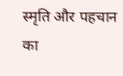स्मृति और पहचान का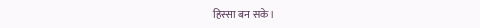हिस्सा बन सके।